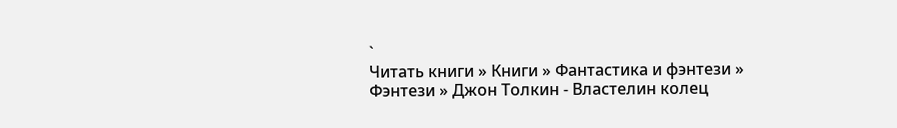`
Читать книги » Книги » Фантастика и фэнтези » Фэнтези » Джон Толкин - Властелин колец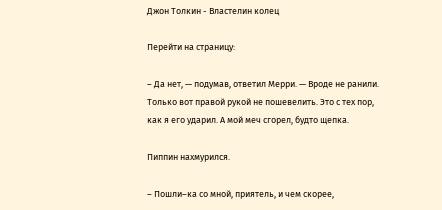Джон Толкин - Властелин колец

Перейти на страницу:

– Да нет, — подумав, ответил Мерри. — Вроде не ранили. Только вот правой рукой не пошевелить. Это с тех пор, как я его ударил. А мой меч сгорел, будто щепка.

Пиппин нахмурился.

– Пошли–ка со мной, приятель, и чем скорее,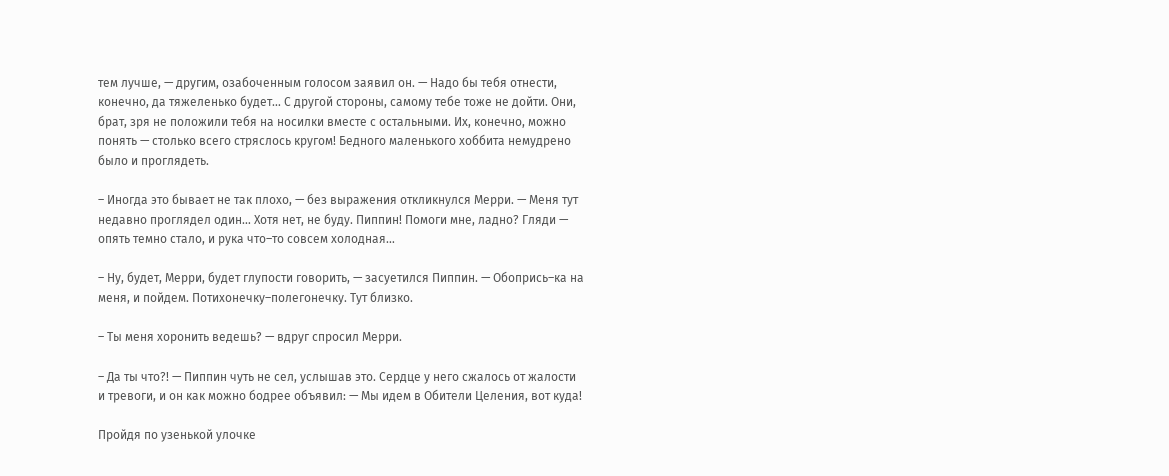тем лучше, — другим, озабоченным голосом заявил он. — Надо бы тебя отнести, конечно, да тяжеленько будет… С другой стороны, самому тебе тоже не дойти. Они, брат, зря не положили тебя на носилки вместе с остальными. Их, конечно, можно понять — столько всего стряслось кругом! Бедного маленького хоббита немудрено было и проглядеть.

– Иногда это бывает не так плохо, — без выражения откликнулся Мерри. — Меня тут недавно проглядел один… Хотя нет, не буду. Пиппин! Помоги мне, ладно? Гляди — опять темно стало, и рука что–то совсем холодная…

– Ну, будет, Мерри, будет глупости говорить, — засуетился Пиппин. — Обопрись–ка на меня, и пойдем. Потихонечку–полегонечку. Тут близко.

– Ты меня хоронить ведешь? — вдруг спросил Мерри.

– Да ты что?! — Пиппин чуть не сел, услышав это. Сердце у него сжалось от жалости и тревоги, и он как можно бодрее объявил: — Мы идем в Обители Целения, вот куда!

Пройдя по узенькой улочке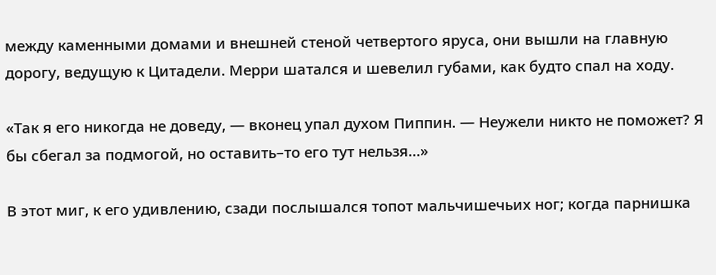между каменными домами и внешней стеной четвертого яруса, они вышли на главную дорогу, ведущую к Цитадели. Мерри шатался и шевелил губами, как будто спал на ходу.

«Так я его никогда не доведу, — вконец упал духом Пиппин. — Неужели никто не поможет? Я бы сбегал за подмогой, но оставить–то его тут нельзя…»

В этот миг, к его удивлению, сзади послышался топот мальчишечьих ног; когда парнишка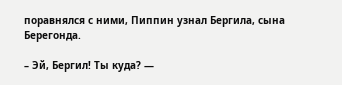поравнялся с ними, Пиппин узнал Бергила, сына Берегонда.

– Эй, Бергил! Ты куда? —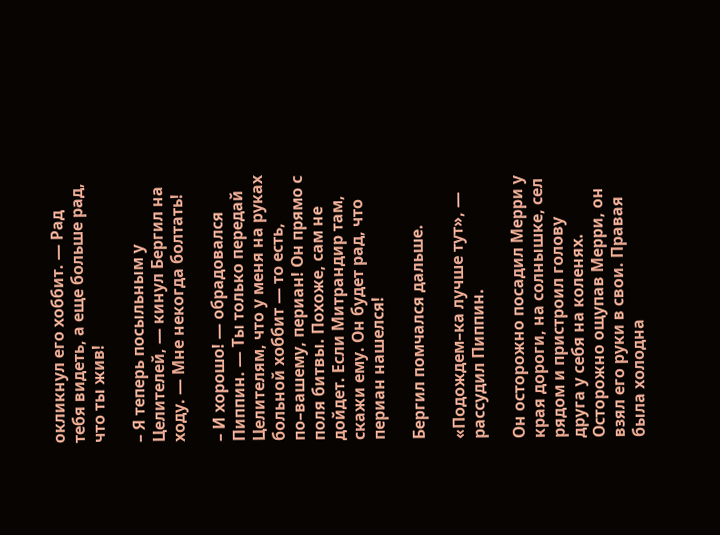окликнул его хоббит. — Рад тебя видеть, а еще больше рад, что ты жив!

– Я теперь посыльным у Целителей, — кинул Бергил на ходу. — Мне некогда болтать!

– И хорошо! — обрадовался Пиппин. — Ты только передай Целителям, что у меня на руках больной хоббит — то есть, по–вашему, периан! Он прямо с поля битвы. Похоже, сам не дойдет. Если Митрандир там, скажи ему. Он будет рад, что периан нашелся!

Бергил помчался дальше.

«Подождем–ка лучше тут», — рассудил Пиппин.

Он осторожно посадил Мерри у края дороги, на солнышке, сел рядом и пристроил голову друга у себя на коленях. Осторожно ощупав Мерри, он взял его руки в свои. Правая была холодна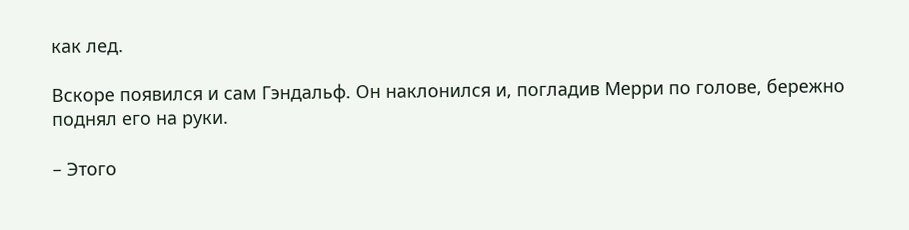как лед.

Вскоре появился и сам Гэндальф. Он наклонился и, погладив Мерри по голове, бережно поднял его на руки.

– Этого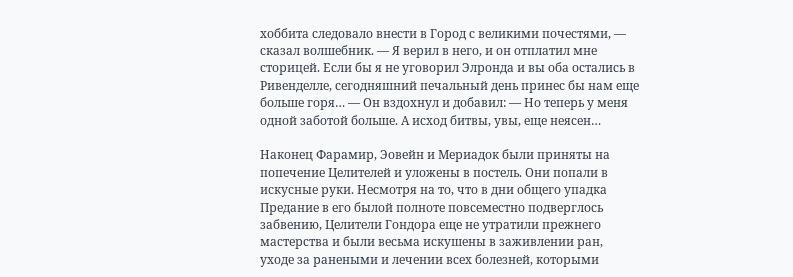хоббита следовало внести в Город с великими почестями, — сказал волшебник. — Я верил в него, и он отплатил мне сторицей. Если бы я не уговорил Элронда и вы оба остались в Ривенделле, сегодняшний печальный день принес бы нам еще больше горя… — Он вздохнул и добавил: — Но теперь у меня одной заботой больше. А исход битвы, увы, еще неясен…

Наконец Фарамир, Эовейн и Мериадок были приняты на попечение Целителей и уложены в постель. Они попали в искусные руки. Несмотря на то, что в дни общего упадка Предание в его былой полноте повсеместно подверглось забвению, Целители Гондора еще не утратили прежнего мастерства и были весьма искушены в заживлении ран, уходе за ранеными и лечении всех болезней, которыми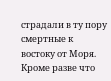страдали в ту пору смертные к востоку от Моря. Кроме разве что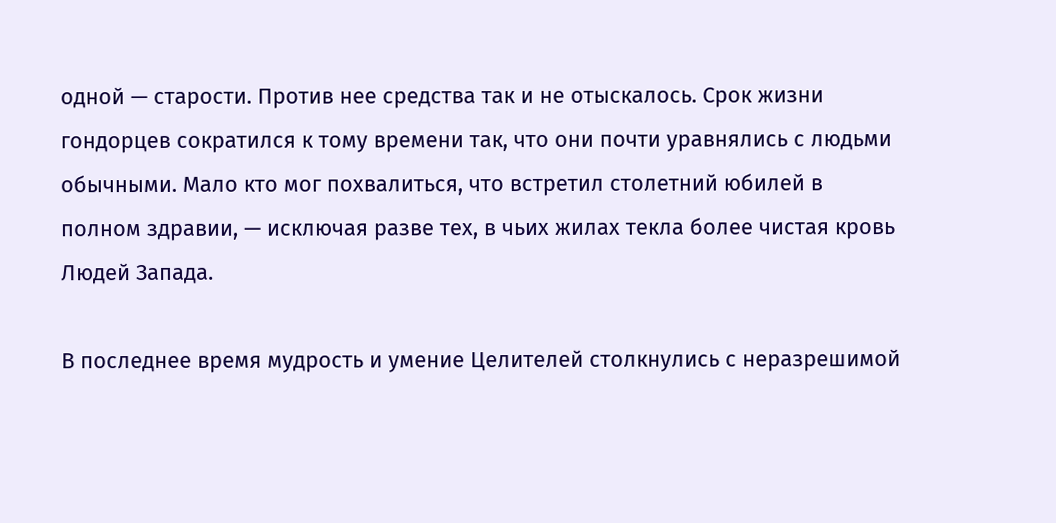одной — старости. Против нее средства так и не отыскалось. Срок жизни гондорцев сократился к тому времени так, что они почти уравнялись с людьми обычными. Мало кто мог похвалиться, что встретил столетний юбилей в полном здравии, — исключая разве тех, в чьих жилах текла более чистая кровь Людей Запада.

В последнее время мудрость и умение Целителей столкнулись с неразрешимой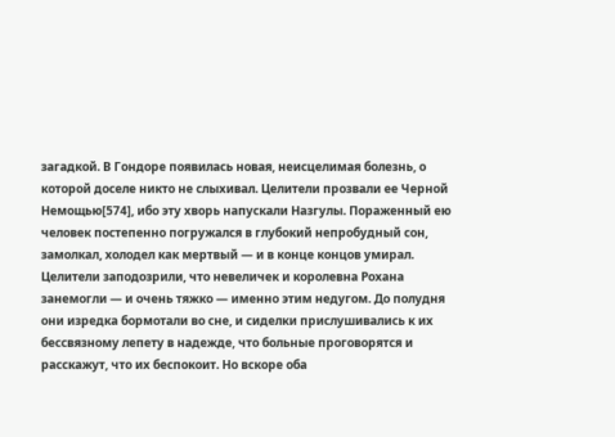загадкой. В Гондоре появилась новая, неисцелимая болезнь, о которой доселе никто не слыхивал. Целители прозвали ее Черной Немощью[574], ибо эту хворь напускали Назгулы. Пораженный ею человек постепенно погружался в глубокий непробудный сон, замолкал, холодел как мертвый — и в конце концов умирал. Целители заподозрили, что невеличек и королевна Рохана занемогли — и очень тяжко — именно этим недугом. До полудня они изредка бормотали во сне, и сиделки прислушивались к их бессвязному лепету в надежде, что больные проговорятся и расскажут, что их беспокоит. Но вскоре оба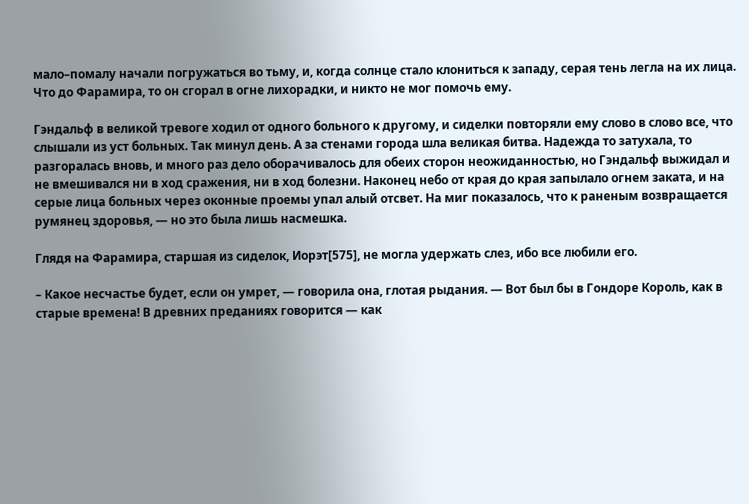мало–помалу начали погружаться во тьму, и, когда солнце стало клониться к западу, серая тень легла на их лица. Что до Фарамира, то он сгорал в огне лихорадки, и никто не мог помочь ему.

Гэндальф в великой тревоге ходил от одного больного к другому, и сиделки повторяли ему слово в слово все, что слышали из уст больных. Так минул день. А за стенами города шла великая битва. Надежда то затухала, то разгоралась вновь, и много раз дело оборачивалось для обеих сторон неожиданностью, но Гэндальф выжидал и не вмешивался ни в ход сражения, ни в ход болезни. Наконец небо от края до края запылало огнем заката, и на серые лица больных через оконные проемы упал алый отсвет. На миг показалось, что к раненым возвращается румянец здоровья, — но это была лишь насмешка.

Глядя на Фарамира, старшая из сиделок, Иорэт[575], не могла удержать слез, ибо все любили его.

– Какое несчастье будет, если он умрет, — говорила она, глотая рыдания. — Вот был бы в Гондоре Король, как в старые времена! В древних преданиях говорится — как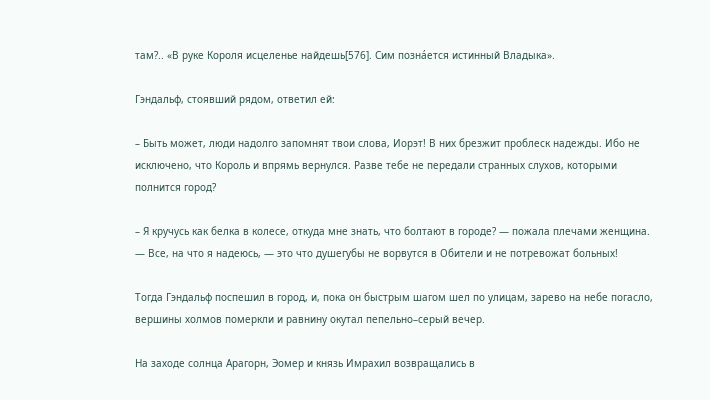там?.. «В руке Короля исцеленье найдешь[576]. Сим познáется истинный Владыка».

Гэндальф, стоявший рядом, ответил ей:

– Быть может, люди надолго запомнят твои слова, Иорэт! В них брезжит проблеск надежды. Ибо не исключено, что Король и впрямь вернулся. Разве тебе не передали странных слухов, которыми полнится город?

– Я кручусь как белка в колесе, откуда мне знать, что болтают в городе? — пожала плечами женщина. — Все, на что я надеюсь, — это что душегубы не ворвутся в Обители и не потревожат больных!

Тогда Гэндальф поспешил в город, и, пока он быстрым шагом шел по улицам, зарево на небе погасло, вершины холмов померкли и равнину окутал пепельно–серый вечер.

На заходе солнца Арагорн, Эомер и князь Имрахил возвращались в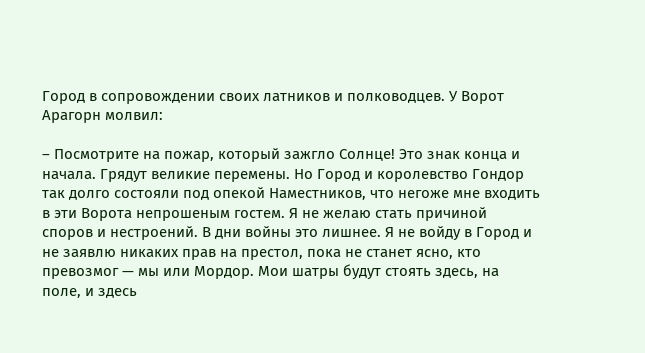Город в сопровождении своих латников и полководцев. У Ворот Арагорн молвил:

– Посмотрите на пожар, который зажгло Солнце! Это знак конца и начала. Грядут великие перемены. Но Город и королевство Гондор так долго состояли под опекой Наместников, что негоже мне входить в эти Ворота непрошеным гостем. Я не желаю стать причиной споров и нестроений. В дни войны это лишнее. Я не войду в Город и не заявлю никаких прав на престол, пока не станет ясно, кто превозмог — мы или Мордор. Мои шатры будут стоять здесь, на поле, и здесь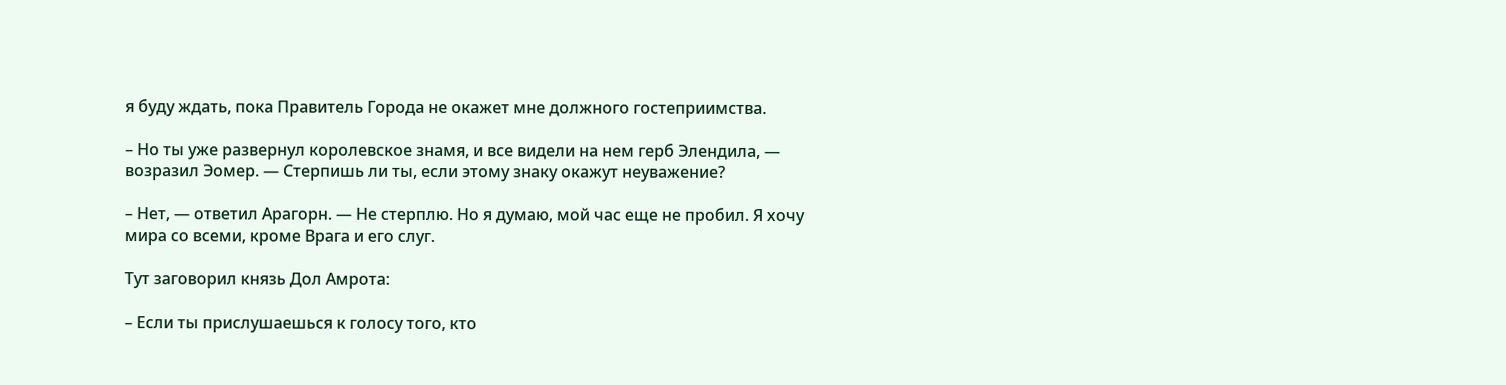я буду ждать, пока Правитель Города не окажет мне должного гостеприимства.

– Но ты уже развернул королевское знамя, и все видели на нем герб Элендила, — возразил Эомер. — Стерпишь ли ты, если этому знаку окажут неуважение?

– Нет, — ответил Арагорн. — Не стерплю. Но я думаю, мой час еще не пробил. Я хочу мира со всеми, кроме Врага и его слуг.

Тут заговорил князь Дол Амрота:

– Если ты прислушаешься к голосу того, кто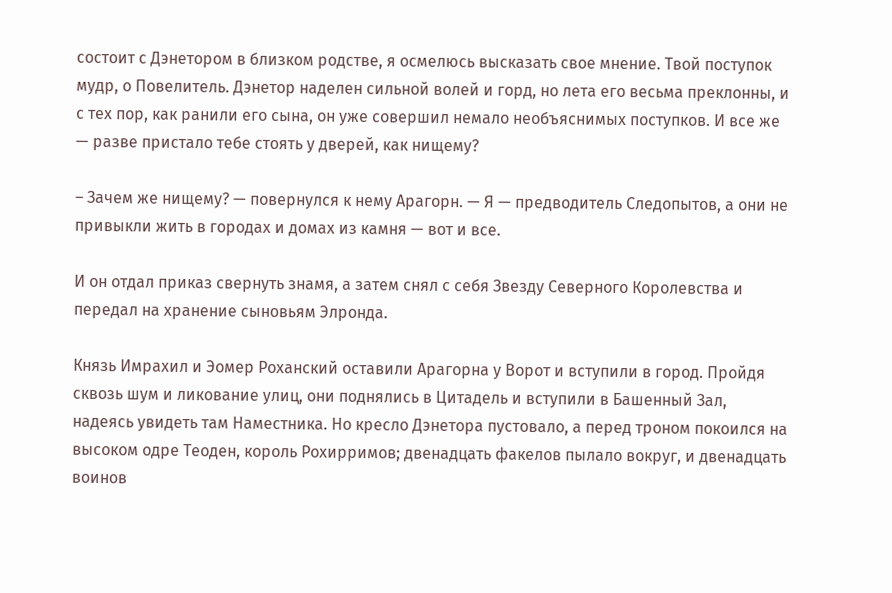состоит с Дэнетором в близком родстве, я осмелюсь высказать свое мнение. Твой поступок мудр, о Повелитель. Дэнетор наделен сильной волей и горд, но лета его весьма преклонны, и с тех пор, как ранили его сына, он уже совершил немало необъяснимых поступков. И все же — разве пристало тебе стоять у дверей, как нищему?

– Зачем же нищему? — повернулся к нему Арагорн. — Я — предводитель Следопытов, а они не привыкли жить в городах и домах из камня — вот и все.

И он отдал приказ свернуть знамя, а затем снял с себя Звезду Северного Королевства и передал на хранение сыновьям Элронда.

Князь Имрахил и Эомер Роханский оставили Арагорна у Ворот и вступили в город. Пройдя сквозь шум и ликование улиц, они поднялись в Цитадель и вступили в Башенный Зал, надеясь увидеть там Наместника. Но кресло Дэнетора пустовало, а перед троном покоился на высоком одре Теоден, король Рохирримов; двенадцать факелов пылало вокруг, и двенадцать воинов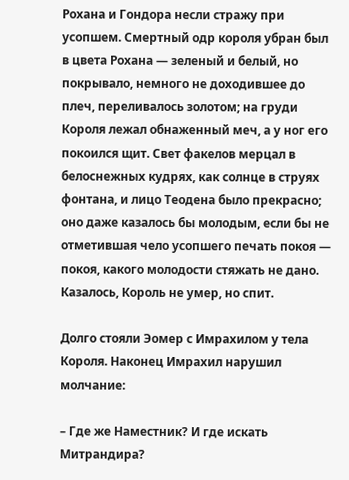Рохана и Гондора несли стражу при усопшем. Смертный одр короля убран был в цвета Рохана — зеленый и белый, но покрывало, немного не доходившее до плеч, переливалось золотом; на груди Короля лежал обнаженный меч, а у ног его покоился щит. Свет факелов мерцал в белоснежных кудрях, как солнце в струях фонтана, и лицо Теодена было прекрасно; оно даже казалось бы молодым, если бы не отметившая чело усопшего печать покоя — покоя, какого молодости стяжать не дано. Казалось, Король не умер, но спит.

Долго стояли Эомер с Имрахилом у тела Короля. Наконец Имрахил нарушил молчание:

– Где же Наместник? И где искать Митрандира?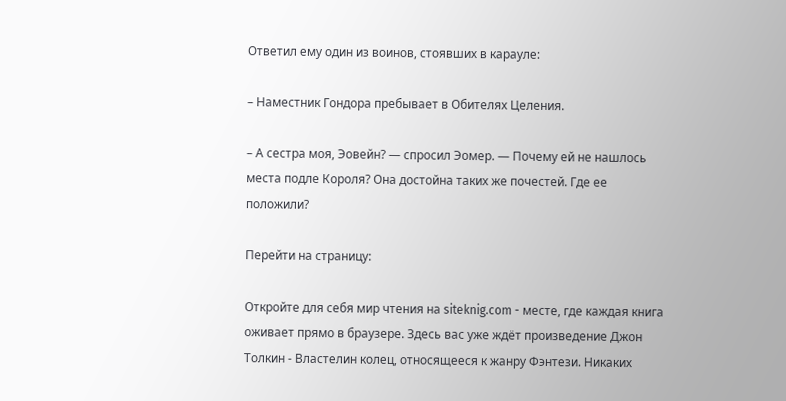Ответил ему один из воинов, стоявших в карауле:

– Наместник Гондора пребывает в Обителях Целения.

– А сестра моя, Эовейн? — спросил Эомер. — Почему ей не нашлось места подле Короля? Она достойна таких же почестей. Где ее положили?

Перейти на страницу:

Откройте для себя мир чтения на siteknig.com - месте, где каждая книга оживает прямо в браузере. Здесь вас уже ждёт произведение Джон Толкин - Властелин колец, относящееся к жанру Фэнтези. Никаких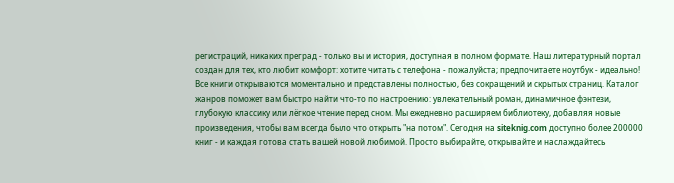регистраций, никаких преград - только вы и история, доступная в полном формате. Наш литературный портал создан для тех, кто любит комфорт: хотите читать с телефона - пожалуйста; предпочитаете ноутбук - идеально! Все книги открываются моментально и представлены полностью, без сокращений и скрытых страниц. Каталог жанров поможет вам быстро найти что-то по настроению: увлекательный роман, динамичное фэнтези, глубокую классику или лёгкое чтение перед сном. Мы ежедневно расширяем библиотеку, добавляя новые произведения, чтобы вам всегда было что открыть "на потом". Сегодня на siteknig.com доступно более 200000 книг - и каждая готова стать вашей новой любимой. Просто выбирайте, открывайте и наслаждайтесь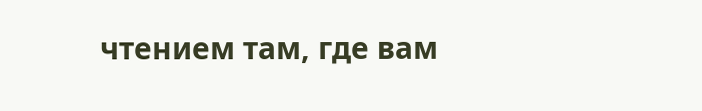чтением там, где вам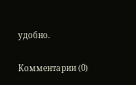удобно.

Комментарии (0)